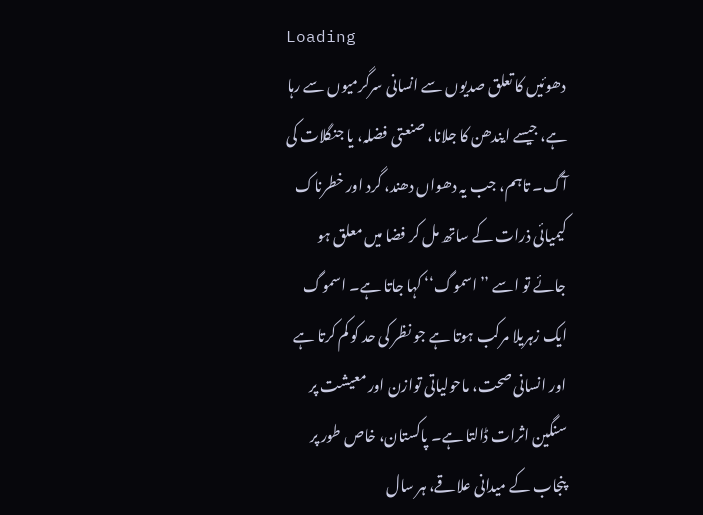Loading
دھوئیں کا تعلق صدیوں سے انسانی سرگرمیوں سے رہا ہے، جیسے ایندھن کا جلانا، صنعتی فضلہ، یا جنگلات کی آگ۔ تاہم، جب یہ دھواں دھند، گرد اور خطرناک کیمیائی ذرات کے ساتھ مل کر فضا میں معلق ہو جائے تو اسے ’’اسموگ‘‘ کہا جاتا ہے۔ اسموگ ایک زہریلا مرکب ہوتا ہے جو نظر کی حد کو کم کرتا ہے اور انسانی صحت، ماحولیاتی توازن اور معیشت پر سنگین اثرات ڈالتا ہے۔ پاکستان، خاص طور پر پنجاب کے میدانی علاقے، ہر سال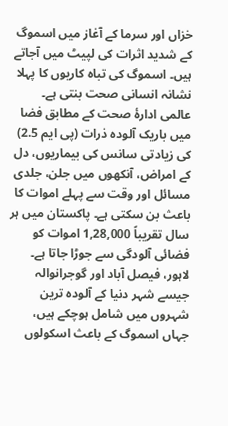خزاں اور سرما کے آغاز میں اسموگ کے شدید اثرات کی لپیٹ میں آجاتے ہیں۔ اسموگ کی تباہ کاریوں کا پہلا نشانہ انسانی صحت بنتی ہے۔ عالمی ادارۂ صحت کے مطابق فضا میں باریک آلودہ ذرات (پی ایم 2.5) کی زیادتی سانس کی بیماریوں، دل کے امراض، آنکھوں میں جلن، جلدی مسائل اور وقت سے پہلے اموات کا باعث بن سکتی ہے۔ پاکستان میں ہر سال تقریباً 1,28,000 اموات کو فضائی آلودگی سے جوڑا جاتا ہے۔ لاہور، فیصل آباد اور گوجرانوالہ جیسے شہر دنیا کے آلودہ ترین شہروں میں شامل ہوچکے ہیں، جہاں اسموگ کے باعث اسکولوں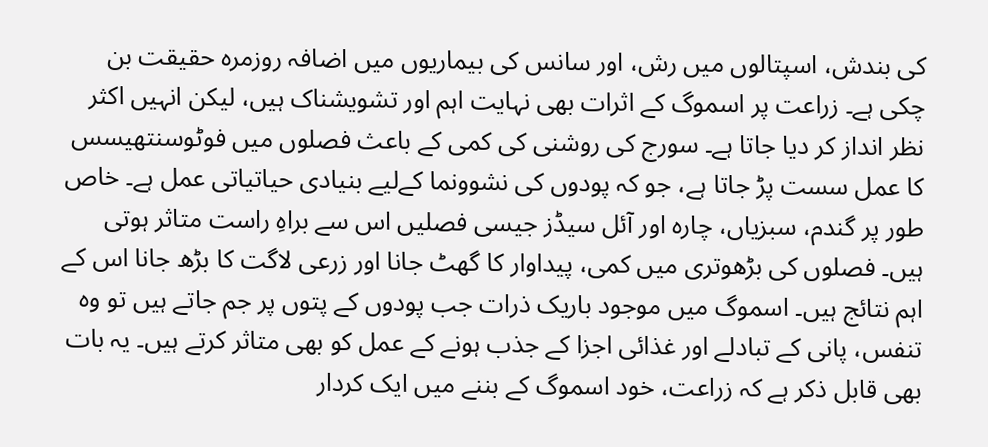کی بندش، اسپتالوں میں رش، اور سانس کی بیماریوں میں اضافہ روزمرہ حقیقت بن چکی ہے۔ زراعت پر اسموگ کے اثرات بھی نہایت اہم اور تشویشناک ہیں، لیکن انہیں اکثر نظر انداز کر دیا جاتا ہے۔ سورج کی روشنی کی کمی کے باعث فصلوں میں فوٹوسنتھیسس کا عمل سست پڑ جاتا ہے، جو کہ پودوں کی نشوونما کےلیے بنیادی حیاتیاتی عمل ہے۔ خاص طور پر گندم، سبزیاں، چارہ اور آئل سیڈز جیسی فصلیں اس سے براہِ راست متاثر ہوتی ہیں۔ فصلوں کی بڑھوتری میں کمی، پیداوار کا گھٹ جانا اور زرعی لاگت کا بڑھ جانا اس کے اہم نتائج ہیں۔ اسموگ میں موجود باریک ذرات جب پودوں کے پتوں پر جم جاتے ہیں تو وہ تنفس، پانی کے تبادلے اور غذائی اجزا کے جذب ہونے کے عمل کو بھی متاثر کرتے ہیں۔ یہ بات بھی قابل ذکر ہے کہ زراعت، خود اسموگ کے بننے میں ایک کردار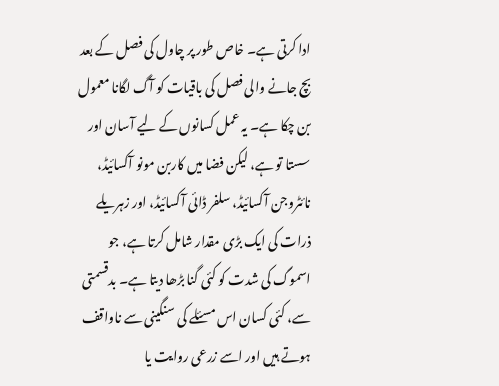ادا کرتی ہے۔ خاص طور پر چاول کی فصل کے بعد بچ جانے والی فصل کی باقیات کو آگ لگانا معمول بن چکا ہے۔ یہ عمل کسانوں کے لیے آسان اور سستا تو ہے، لیکن فضا میں کاربن مونو آکسائیڈ، نائٹروجن آکسائیڈ، سلفر ڈائی آکسائیڈ، اور زہریلے ذرات کی ایک بڑی مقدار شامل کرتا ہے، جو اسموگ کی شدت کو کئی گنا بڑھا دیتا ہے۔ بدقسمتی سے، کئی کسان اس مسئلے کی سنگینی سے ناواقف ہوتے ہیں اور اسے زرعی روایت یا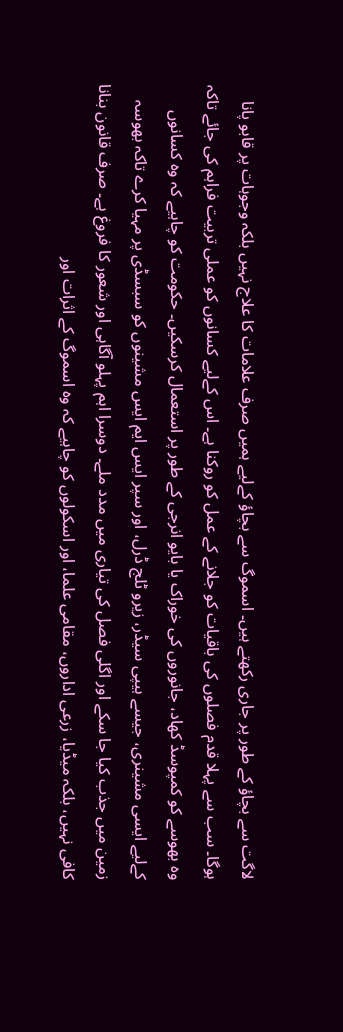لاگت سے بچاؤ کے طور پر جاری رکھتے ہیں۔ اسموگ سے بچاؤ کےلیے ہمیں صرف علامات کا علاج نہیں بلکہ وجوہات پر قابو پانا ہوگا۔ سب سے پہلا قدم فصلوں کی باقیات کو جلانے کے عمل کو روکنا ہے۔ اس کےلیے کسانوں کو عملی تربیت فراہم کی جائے تاکہ وہ بھوسے کو کمپوسڈ کھاد، جانوروں کی خوراک یا بایو انرجی کے طور پر استعمال کرسکیں۔ حکومت کو چاہیے کہ وہ کسانوں کےلیے ایسی مشینری، جیسے ہیپی سیڈر، زیرو ٹلج ڈرل، اور سپر ایس ایم ایس مشینوں کو سبسڈی پر مہیا کرے تاکہ بھوسہ زمین میں جذب کیا جا سکے اور اگلی فصل کی تیاری میں مدد ملے۔ دوسرا اہم پہلو آگاہی اور شعور کا فروغ ہے۔ صرف قانون بنانا کافی نہیں، بلکہ میڈیا، زرعی اداروں، مقامی علما، اور اسکولوں کو چاہیے کہ وہ اسموگ کے اثرات اور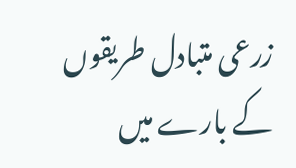زرعی متبادل طریقوں کے بارے میں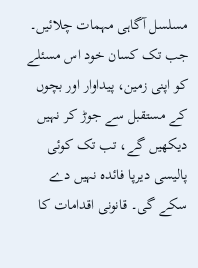مسلسل آگاہی مہمات چلائیں۔ جب تک کسان خود اس مسئلے کو اپنی زمین، پیداوار اور بچوں کے مستقبل سے جوڑ کر نہیں دیکھیں گے، تب تک کوئی پالیسی دیرپا فائدہ نہیں دے سکے گی۔ قانونی اقدامات کا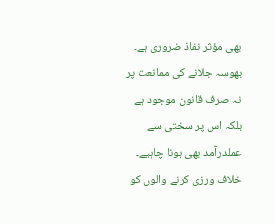بھی مؤثر نفاذ ضروری ہے۔ بھوسہ جلانے کی ممانعت پر نہ صرف قانون موجود ہے بلکہ اس پر سختی سے عملدرآمد بھی ہونا چاہیے۔ خلاف ورزی کرنے والوں کو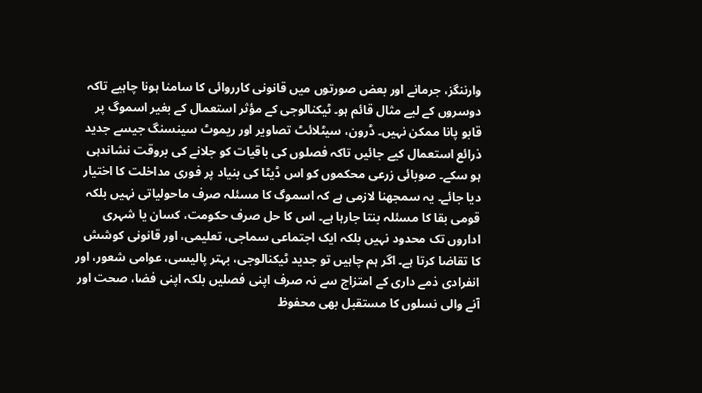وارننگز، جرمانے اور بعض صورتوں میں قانونی کارروائی کا سامنا ہونا چاہیے تاکہ دوسروں کے لیے مثال قائم ہو۔ ٹیکنالوجی کے مؤثر استعمال کے بغیر اسموگ پر قابو پانا ممکن نہیں۔ ڈرون، سیٹلائٹ تصاویر اور ریموٹ سینسنگ جیسے جدید ذرائع استعمال کیے جائیں تاکہ فصلوں کی باقیات کو جلانے کی بروقت نشاندہی ہو سکے۔ صوبائی زرعی محکموں کو اس ڈیٹا کی بنیاد پر فوری مداخلت کا اختیار دیا جائے۔ یہ سمجھنا لازمی ہے کہ اسموگ کا مسئلہ صرف ماحولیاتی نہیں بلکہ قومی بقا کا مسئلہ بنتا جارہا ہے۔ اس کا حل صرف حکومت، کسان یا شہری اداروں تک محدود نہیں بلکہ ایک اجتماعی سماجی، تعلیمی، اور قانونی کوشش کا تقاضا کرتا ہے۔ اگر ہم چاہیں تو جدید ٹیکنالوجی، بہتر پالیسی، عوامی شعور، اور انفرادی ذمے داری کے امتزاج سے نہ صرف اپنی فصلیں بلکہ اپنی فضا، صحت اور آنے والی نسلوں کا مستقبل بھی محفوظ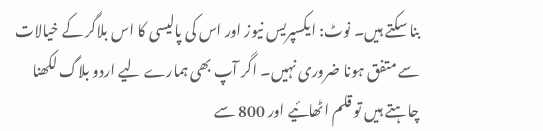بنا سکتے ہیں۔ نوٹ: ایکسپریس نیوز اور اس کی پالیسی کا اس بلاگر کے خیالات سے متفق ہونا ضروری نہیں۔ اگر آپ بھی ہمارے لیے اردو بلاگ لکھنا چاہتے ہیں تو قلم اٹھائیے اور 800 سے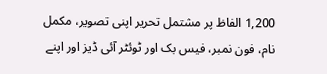1,200 الفاظ پر مشتمل تحریر اپنی تصویر، مکمل نام، فون نمبر، فیس بک اور ٹوئٹر آئی ڈیز اور اپنے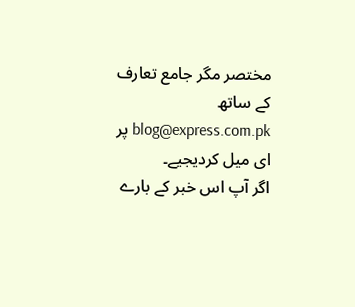مختصر مگر جامع تعارف کے ساتھ blog@express.com.pk پر ای میل کردیجیے۔
اگر آپ اس خبر کے بارے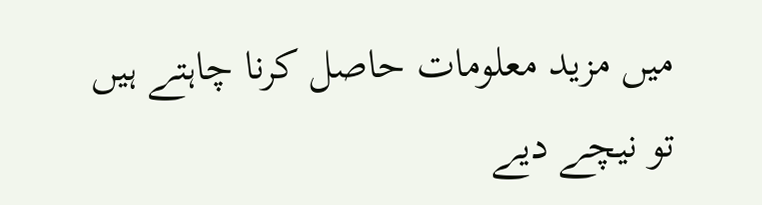میں مزید معلومات حاصل کرنا چاہتے ہیں تو نیچے دیے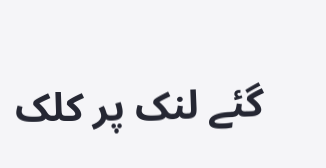گئے لنک پر کلک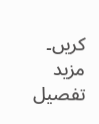کریں۔
مزید تفصیل